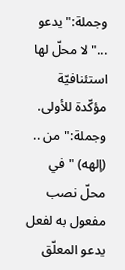وجملة:"يدعو ..."لا محلّ لها استئنافيّة مؤكّدة للأولى.
وجملة:"من .. (إلهه) "في محلّ نصب مفعول به لفعل يدعو المعلّق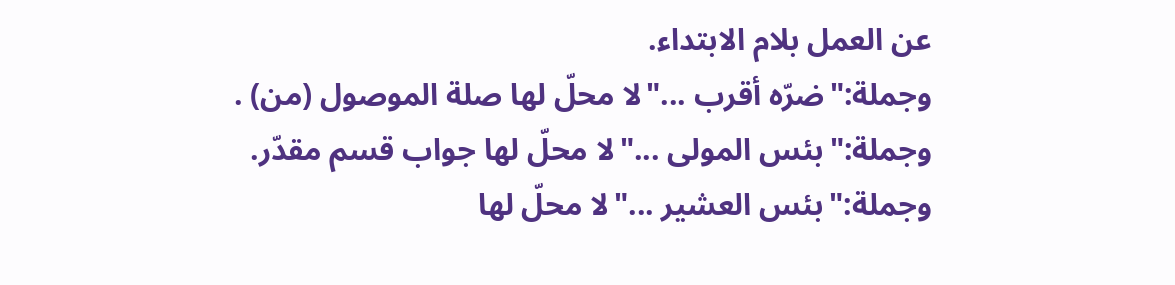عن العمل بلام الابتداء.
وجملة:"ضرّه أقرب ..."لا محلّ لها صلة الموصول (من) .
وجملة:"بئس المولى ..."لا محلّ لها جواب قسم مقدّر.
وجملة:"بئس العشير ..."لا محلّ لها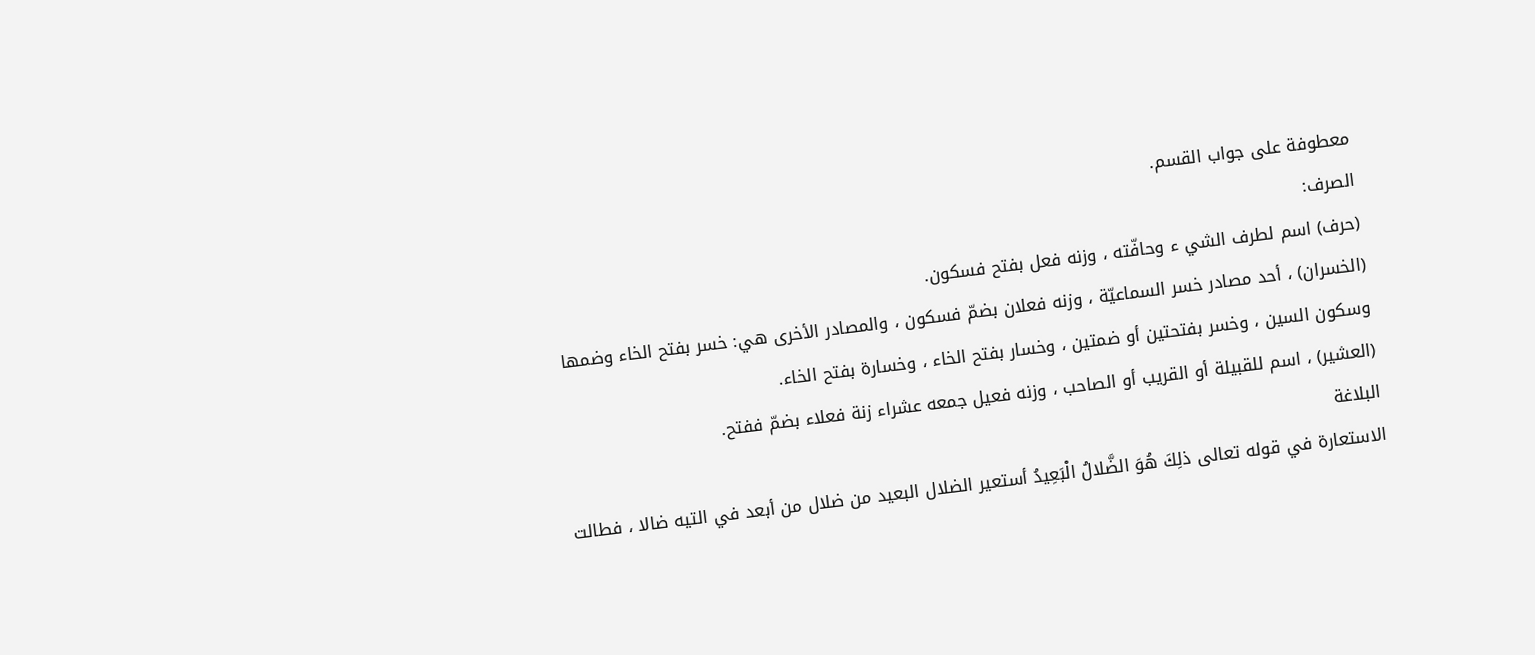معطوفة على جواب القسم.
الصرف:
(حرف) اسم لطرف الشي ء وحافّته ، وزنه فعل بفتح فسكون.
(الخسران) ، أحد مصادر خسر السماعيّة ، وزنه فعلان بضمّ فسكون ، والمصادر الأخرى هي: خسر بفتح الخاء وضمها وسكون السين ، وخسر بفتحتين أو ضمتين ، وخسار بفتح الخاء ، وخسارة بفتح الخاء.
(العشير) ، اسم للقبيلة أو القريب أو الصاحب ، وزنه فعيل جمعه عشراء زنة فعلاء بضمّ ففتح.
البلاغة
الاستعارة في قوله تعالى ذلِكَ هُوَ الضَّلالُ الْبَعِيدُ أستعير الضلال البعيد من ضلال من أبعد في التيه ضالا ، فطالت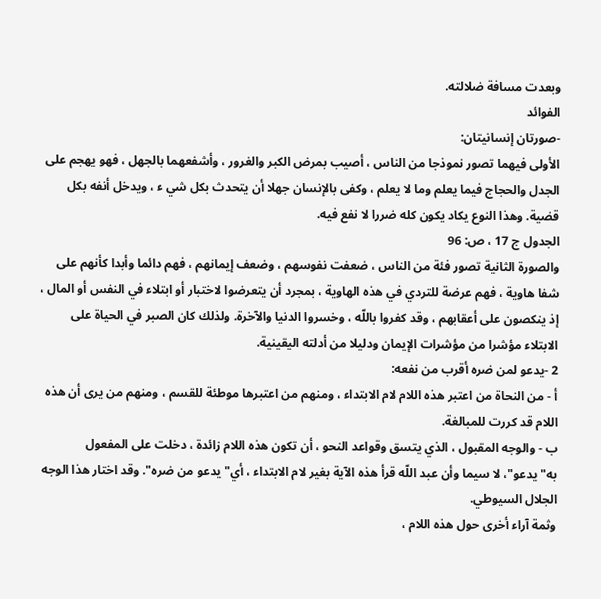وبعدت مسافة ضلالته.
الفوائد
-صورتان إنسانيتان:
الأولى فيهما تصور نموذجا من الناس ، أصيب بمرض الكبر والغرور ، وأشفعهما بالجهل ، فهو يهجم على الجدل والحجاج فيما يعلم وما لا يعلم ، وكفى بالإنسان جهلا أن يتحدث بكل شي ء ، ويدخل أنفه بكل قضية. وهذا النوع يكاد يكون كله ضررا لا نفع فيه.
الجدول ج 17 ، ص: 96
والصورة الثانية تصور فئة من الناس ، ضعفت نفوسهم ، وضعف إيمانهم ، فهم دائما وأبدا كأنهم على شفا هاوية ، فهم عرضة للتردي في هذه الهاوية ، بمجرد أن يتعرضوا لاختبار أو ابتلاء في النفس أو المال ، إذ ينكصون على أعقابهم ، وقد كفروا باللّه ، وخسروا الدنيا والآخرة. ولذلك كان الصبر في الحياة على الابتلاء مؤشرا من مؤشرات الإيمان ودليلا من أدلته اليقينية.
2 -يدعو لمن ضره أقرب من نفعه:
أ - من النحاة من اعتبر هذه اللام لام الابتداء ، ومنهم من اعتبرها موطئة للقسم ، ومنهم من يرى أن هذه اللام قد كررت للمبالغة.
ب - والوجه المقبول ، الذي يتسق وقواعد النحو ، أن تكون هذه اللام زائدة ، دخلت على المفعول به"يدعو"، لا سيما وأن عبد اللّه قرأ هذه الآية بغير لام الابتداء ، أي"يدعو من ضره". وقد اختار هذا الوجه الجلال السيوطي.
وثمة آراء أخرى حول هذه اللام ،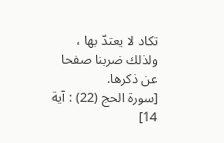تكاد لا يعتدّ بها ، ولذلك ضربنا صفحا عن ذكرها.
[سورة الحج (22) : آية 14]